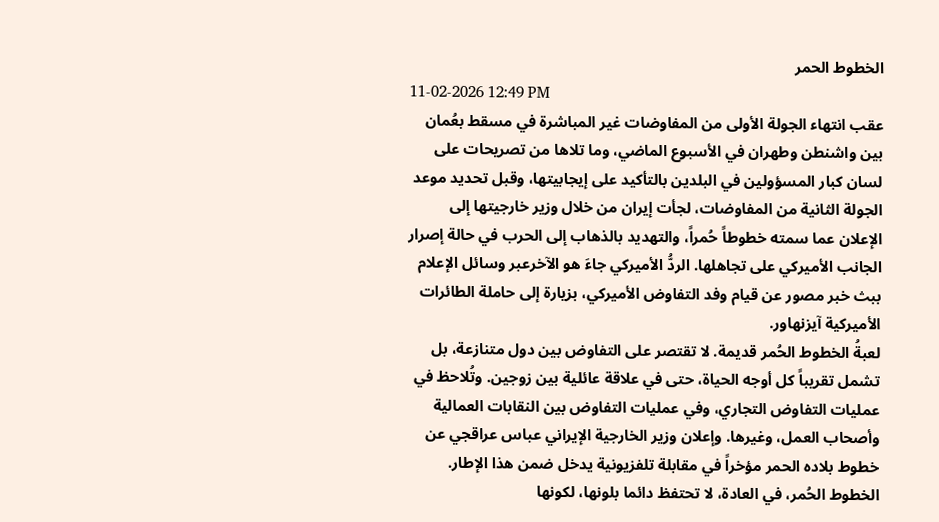الخطوط الحمر
11-02-2026 12:49 PM
عقب انتهاء الجولة الأولى من المفاوضات غير المباشرة في مسقط بعُمان بين واشنطن وطهران في الأسبوع الماضي، وما تلاها من تصريحات على لسان كبار المسؤولين في البلدين بالتأكيد على إيجابيتها، وقبل تحديد موعد الجولة الثانية من المفاوضات، لجأت إيران من خلال وزير خارجيتها إلى الإعلان عما سمته خطوطاً حُمراً، والتهديد بالذهاب إلى الحرب في حالة إصرار الجانب الأميركي على تجاهلها. الردُّ الأميركي جاءَ هو الآخرعبر وسائل الإعلام ببث خبر مصور عن قيام وفد التفاوض الأميركي، بزيارة إلى حاملة الطائرات الأميركية آيزنهاور.
لعبةُ الخطوط الحُمر قديمة. لا تقتصر على التفاوض بين دول متنازعة، بل تشمل تقريباً كل أوجه الحياة، حتى في علاقة عائلية بين زوجين. وتُلاحظ في عمليات التفاوض التجاري، وفي عمليات التفاوض بين النقابات العمالية وأصحاب العمل، وغيرها. وإعلان وزير الخارجية الإيراني عباس عراقجي عن خطوط بلاده الحمر مؤخراً في مقابلة تلفزيونية يدخل ضمن هذا الإطار.
الخطوط الحُمر، في العادة، لا تحتفظ دائما بلونها، لكونها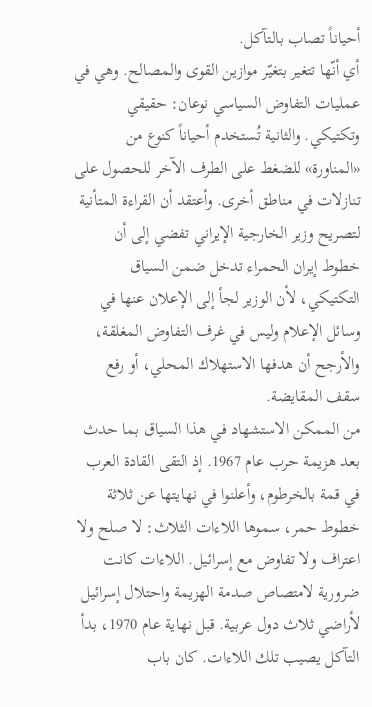أحياناً تصاب بالتآكل.
أي أنّها تتغير بتغيّر موازين القوى والمصالح. وهي في عمليات التفاوض السياسي نوعان: حقيقي وتكتيكي. والثانية تُستخدم أحياناً كنوع من «المناورة» للضغط على الطرف الآخر للحصول على تنازلات في مناطق أخرى. وأعتقد أن القراءة المتأنية لتصريح وزير الخارجية الإيراني تفضي إلى أن خطوط إيران الحمراء تدخل ضمن السياق التكتيكي، لأن الوزير لجأ إلى الإعلان عنها في وسائل الإعلام وليس في غرف التفاوض المغلقة، والأرجح أن هدفها الاستهلاك المحلي، أو رفع سقف المقايضة.
من الممكن الاستشهاد في هذا السياق بما حدث بعد هزيمة حرب عام 1967. إذ التقى القادة العرب في قمة بالخرطوم، وأعلنوا في نهايتها عن ثلاثة خطوط حمر، سموها اللاءات الثلاث: لا صلح ولا اعتراف ولا تفاوض مع إسرائيل. اللاءات كانت ضرورية لامتصاص صدمة الهزيمة واحتلال إسرائيل لأراضي ثلاث دول عربية. قبل نهاية عام 1970، بدأ التآكل يصيب تلك اللاءات. كان باب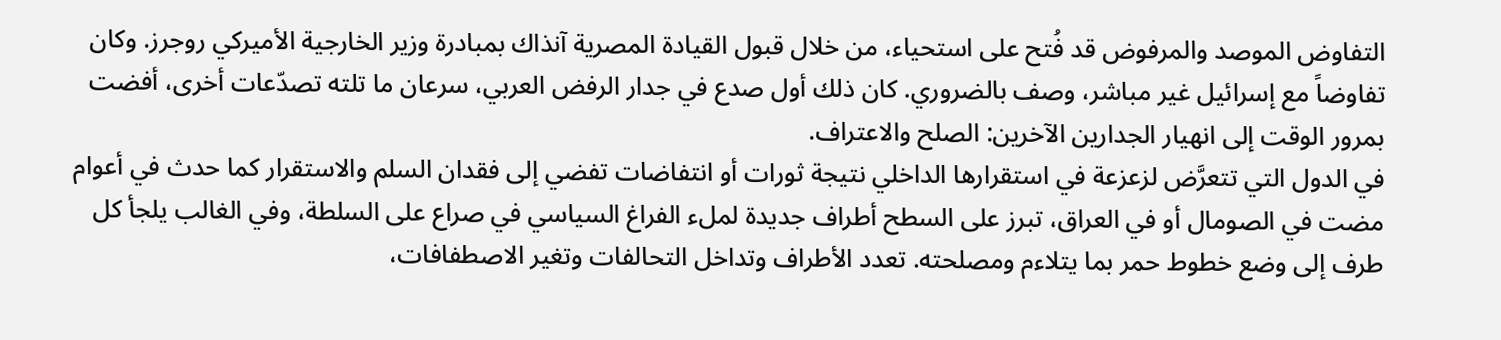التفاوض الموصد والمرفوض قد فُتح على استحياء، من خلال قبول القيادة المصرية آنذاك بمبادرة وزير الخارجية الأميركي روجرز. وكان تفاوضاً مع إسرائيل غير مباشر، وصف بالضروري. كان ذلك أول صدع في جدار الرفض العربي، سرعان ما تلته تصدّعات أخرى، أفضت بمرور الوقت إلى انهيار الجدارين الآخرين: الصلح والاعتراف.
في الدول التي تتعرَّض لزعزعة في استقرارها الداخلي نتيجة ثورات أو انتفاضات تفضي إلى فقدان السلم والاستقرار كما حدث في أعوام مضت في الصومال أو في العراق، تبرز على السطح أطراف جديدة لملء الفراغ السياسي في صراع على السلطة، وفي الغالب يلجأ كل طرف إلى وضع خطوط حمر بما يتلاءم ومصلحته. تعدد الأطراف وتداخل التحالفات وتغير الاصطفافات،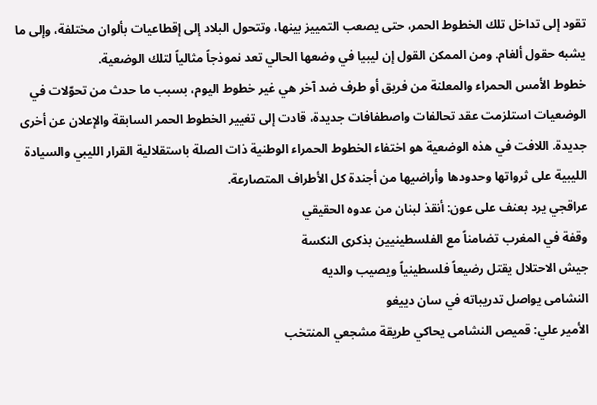تقود إلى تداخل تلك الخطوط الحمر، حتى يصعب التمييز بينها، وتتحول البلاد إلى إقطاعيات بألوان مختلفة، وإلى ما يشبه حقول ألغام. ومن الممكن القول إن ليبيا في وضعها الحالي تعد نموذجاً مثالياً لتلك الوضعية.
خطوط الأمس الحمراء والمعلنة من فريق أو طرف ضد آخر هي غير خطوط اليوم، بسبب ما حدث من تحوّلات في الوضعيات استلزمت عقد تحالفات واصطفافات جديدة، قادت إلى تغيير الخطوط الحمر السابقة والإعلان عن أخرى جديدة. اللافت في هذه الوضعية هو اختفاء الخطوط الحمراء الوطنية ذات الصلة باستقلالية القرار الليبي والسيادة الليبية على ثرواتها وحدودها وأراضيها من أجندة كل الأطراف المتصارعة.
عراقجي يرد بعنف على عون: أنقذ لبنان من عدوه الحقيقي
وقفة في المغرب تضامناً مع الفلسطينيين بذكرى النكسة
جيش الاحتلال يقتل رضيعاً فلسطينياً ويصيب والديه
النشامى يواصل تدريباته في سان دييغو
الأمير علي: قميص النشامى يحاكي طريقة مشجعي المنتخب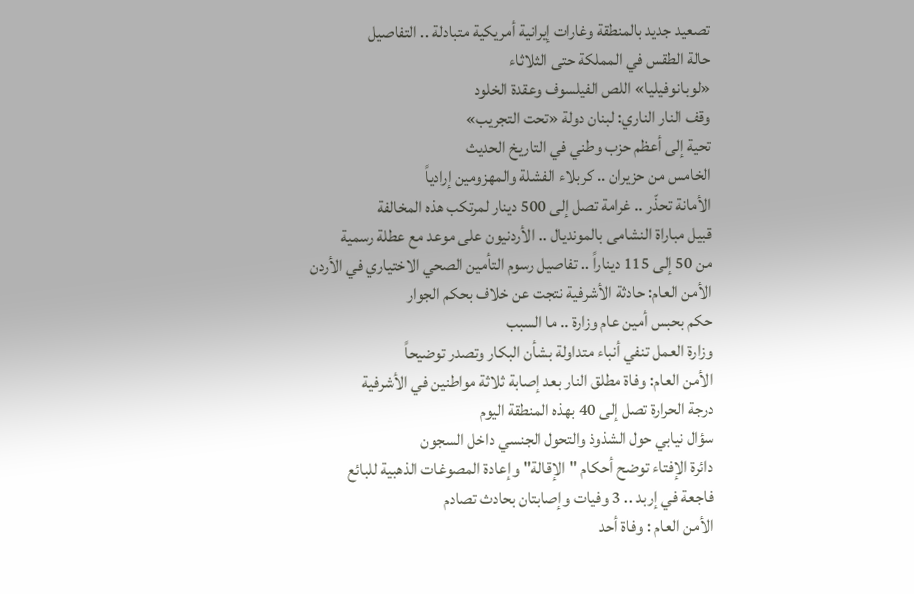تصعيد جديد بالمنطقة وغارات إيرانية أمريكية متبادلة .. التفاصيل
حالة الطقس في المملكة حتى الثلاثاء
«لوبانوفيليا» اللص الفيلسوف وعقدة الخلود
وقف النار الناري: لبنان دولة «تحت التجريب»
تحية إلى أعظم حزب وطني في التاريخ الحديث
الخامس من حزيران .. كربلاء الفشلة والمهزومين إرادياً
الأمانة تحذّر .. غرامة تصل إلى 500 دينار لمرتكب هذه المخالفة
قبيل مباراة النشامى بالمونديال .. الأردنيون على موعد مع عطلة رسمية
من 50 إلى 115 ديناراً .. تفاصيل رسوم التأمين الصحي الاختياري في الأردن
الأمن العام: حادثة الأشرفية نتجت عن خلاف بحكم الجوار
حكم بحبس أمين عام وزارة .. ما السبب
وزارة العمل تنفي أنباء متداولة بشأن البكار وتصدر توضيحاً
الأمن العام: وفاة مطلق النار بعد إصابة ثلاثة مواطنين في الأشرفية
درجة الحرارة تصل إلى 40 بهذه المنطقة اليوم
سؤال نيابي حول الشذوذ والتحول الجنسي داخل السجون
دائرة الإفتاء توضح أحكام "الإقالة" وإعادة المصوغات الذهبية للبائع
فاجعة في إربد .. 3 وفيات وإصابتان بحادث تصادم
الأمن العام : وفاة أحد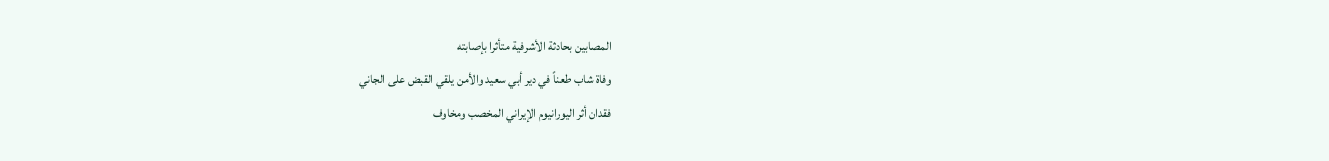المصابين بحادثة الأشرفية متأثرا بإصابته
وفاة شاب طعناً في دير أبي سعيد والأمن يلقي القبض على الجاني
فقدان أثر اليورانيوم الإيراني المخصب ومخاوف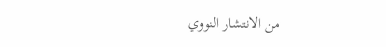من الانتشار النووي